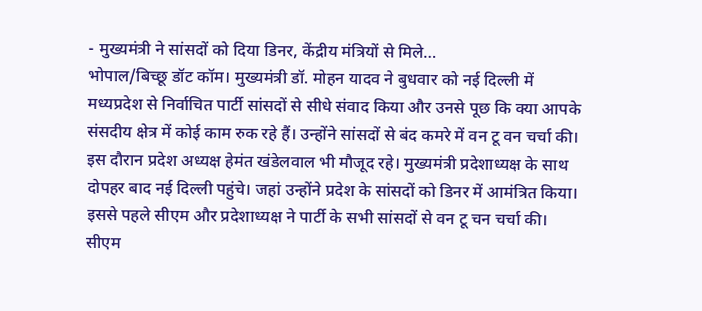- मुख्यमंत्री ने सांसदों को दिया डिनर, केंद्रीय मंत्रियों से मिले…
भोपाल/बिच्छू डॉट कॉम। मुख्यमंत्री डॉ. मोहन यादव ने बुधवार को नई दिल्ली में मध्यप्रदेश से निर्वाचित पार्टी सांसदों से सीधे संवाद किया और उनसे पूछ कि क्या आपके संसदीय क्षेत्र में कोई काम रुक रहे हैं। उन्होंने सांसदों से बंद कमरे में वन टू वन चर्चा की। इस दौरान प्रदेश अध्यक्ष हेमंत खंडेलवाल भी मौजूद रहे। मुख्यमंत्री प्रदेशाध्यक्ष के साथ दोपहर बाद नई दिल्ली पहुंचे। जहां उन्होंने प्रदेश के सांसदों को डिनर में आमंत्रित किया। इससे पहले सीएम और प्रदेशाध्यक्ष ने पार्टी के सभी सांसदों से वन टू चन चर्चा की। सीएम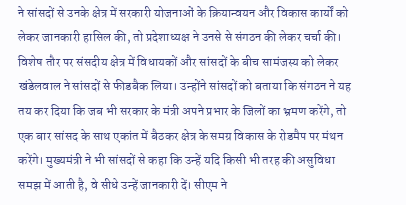ने सांसदों से उनके क्षेत्र में सरकारी योजनाओं के क्रियान्वयन और विकास कार्यों को लेकर जानकारी हासिल की, तो प्रदेशाध्यक्ष ने उनसे से संगठन की लेकर चर्चा की। विशेष तौर पर संसदीय क्षेत्र में विधायकों और सांसदों के बीच सामंजस्य को लेकर खंडेलवाल ने सांसदों से फीडबैक लिया। उन्होंने सांसदों को बताया कि संगठन ने यह तय कर दिया कि जब भी सरकार के मंत्री अपने प्रभार के जिलों का भ्रमण करेंगे, तो एक बार सांसद के साथ एकांत में बैठकर क्षेत्र के समग्र विकास के रोडमैप पर मंथन करेंगे। मुख्यमंत्री ने भी सांसदों से कहा कि उन्हें यदि किसी भी तरह की असुविधा समझ में आती है, वे सीधे उन्हें जानकारी दें। सीएम ने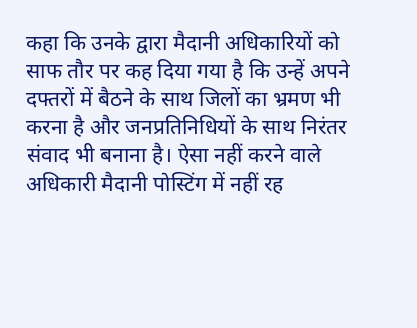कहा कि उनके द्वारा मैदानी अधिकारियों को साफ तौर पर कह दिया गया है कि उन्हें अपने दफ्तरों में बैठने के साथ जिलों का भ्रमण भी करना है और जनप्रतिनिधियों के साथ निरंतर संवाद भी बनाना है। ऐसा नहीं करने वाले अधिकारी मैदानी पोस्टिंग में नहीं रह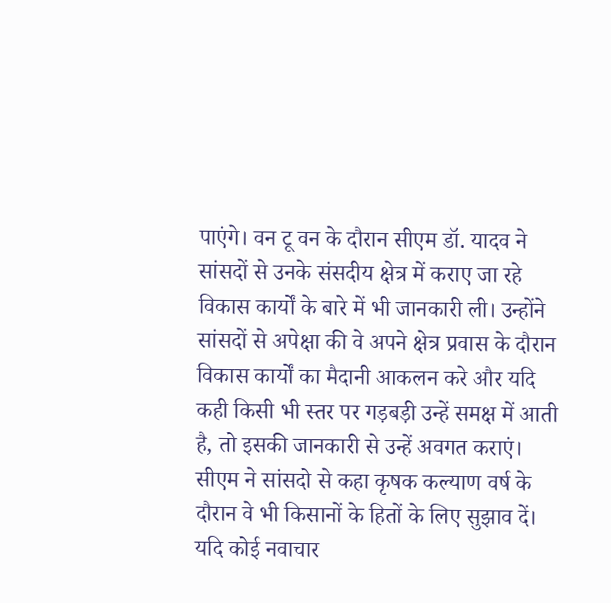पाएंगे। वन टू वन के दौरान सीएम डॉ. यादव ने सांसदों से उनके संसदीय क्षेत्र में कराए जा रहे विकास कार्यों के बारे में भी जानकारी ली। उन्होंने सांसदों से अपेक्षा की वे अपने क्षेत्र प्रवास के दौरान विकास कार्यों का मैदानी आकलन करे और यदि कही किसी भी स्तर पर गड़बड़ी उन्हें समक्ष में आती है, तो इसकी जानकारी से उन्हें अवगत कराएं। सीएम ने सांसदो से कहा कृषक कल्याण वर्ष के दौरान वे भी किसानों के हितों के लिए सुझाव दें। यदि कोई नवाचार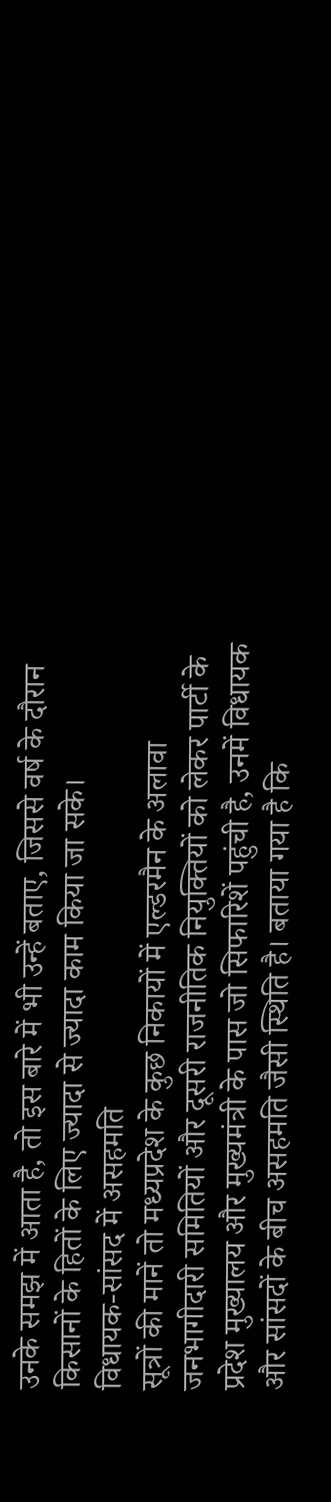उनके समझ में आता है, तो इस बारे में भी उन्हें बताए, जिससे वर्ष के दौरान किसानों के हितों के लिए ज्यादा से ज्यादा काम किया जा सके।
विधायक-सांसद में असहमति
सूत्रों की मानें तो मध्यप्रदेश के कुछ निकायों में एल्डरमैन के अलावा जनभागीदारी समितियों और दूसरी राजनीतिक नियुक्तियों को लेकर पार्टी के प्रदेश मुख्यालय और मुख्यमंत्री के पास जो सिफारिशें पहुंची है, उनमें विधायक और सांसदों के बीच असहमति जैसी स्थिति है। बताया गया है कि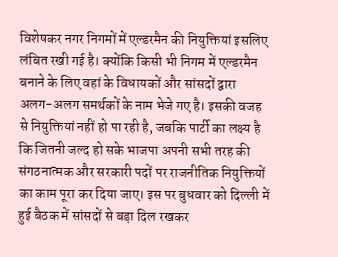विशेषकर नगर निगमों में एल्डरमैन की नियुक्तियां इसलिए लंबित रखी गई है। क्योंकि किसी भी निगम में एल्डरमैन बनाने के लिए वहां के विधायकों और सांसदों द्वारा अलग-अलग समर्थकों के नाम भेजे गए है। इसकी वजह से नियुक्तियां नहीं हो पा रही है, जबकि पार्टी का लक्ष्य है कि जितनी जल्द हो सके भाजपा अपनी सभी तरह की संगठनात्मक और सरकारी पदों पर राजनीतिक नियुक्तियों का काम पूरा कर दिया जाए। इस पर बुधवार को दिल्ली में हुई बैठक में सांसदों से बड़ा दिल रखकर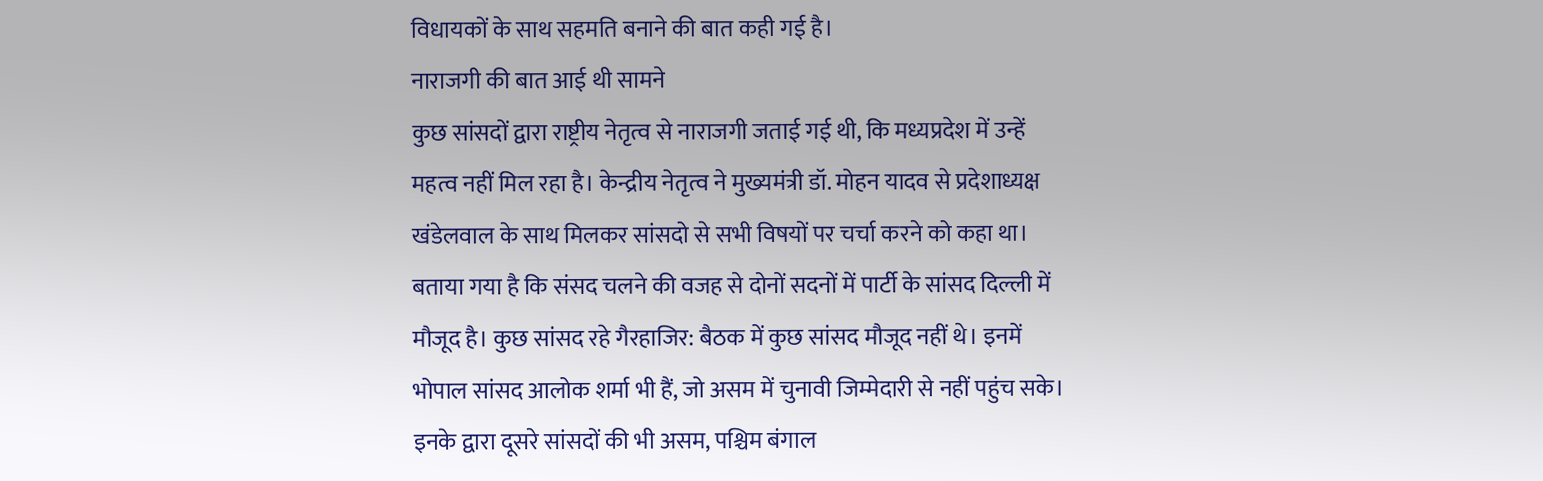विधायकों के साथ सहमति बनाने की बात कही गई है।
नाराजगी की बात आई थी सामने
कुछ सांसदों द्वारा राष्ट्रीय नेतृत्व से नाराजगी जताई गई थी, कि मध्यप्रदेश में उन्हें महत्व नहीं मिल रहा है। केन्द्रीय नेतृत्व ने मुख्यमंत्री डॉ. मोहन यादव से प्रदेशाध्यक्ष खंडेलवाल के साथ मिलकर सांसदो से सभी विषयों पर चर्चा करने को कहा था। बताया गया है कि संसद चलने की वजह से दोनों सदनों में पार्टी के सांसद दिल्ली में मौजूद है। कुछ सांसद रहे गैरहाजिर: बैठक में कुछ सांसद मौजूद नहीं थे। इनमें भोपाल सांसद आलोक शर्मा भी हैं, जो असम में चुनावी जिम्मेदारी से नहीं पहुंच सके। इनके द्वारा दूसरे सांसदों की भी असम, पश्चिम बंगाल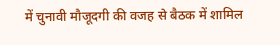में चुनावी मौजूदगी की वजह से बैठक में शामिल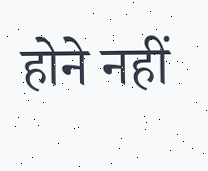होने नहीं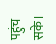पहुंच सके।